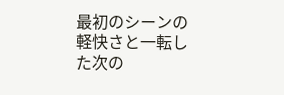最初のシーンの軽快さと一転した次の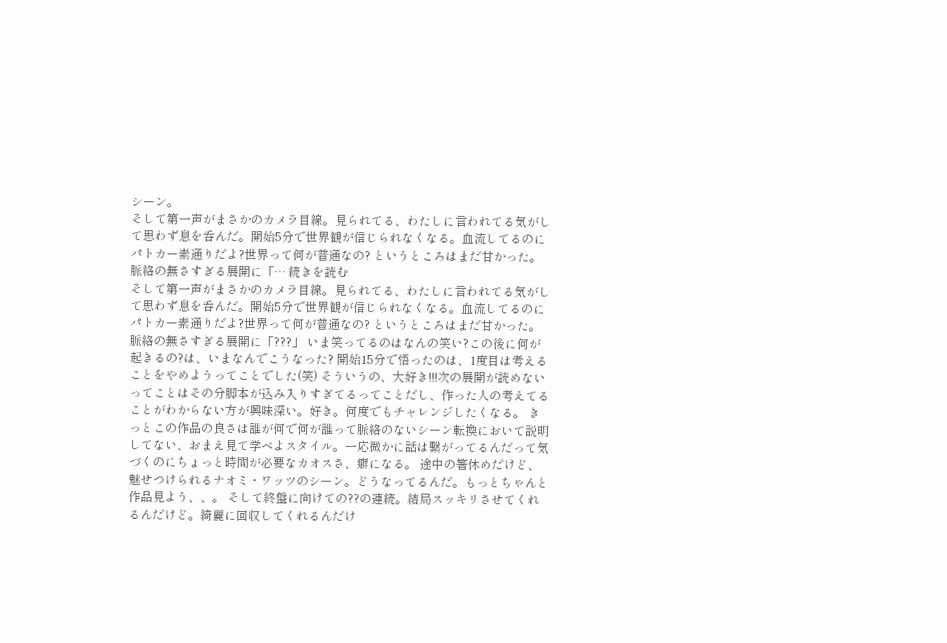シーン。
そして第一声がまさかのカメラ目線。見られてる、わたしに言われてる気がして思わず息を呑んだ。開始5分で世界観が信じられなくなる。血流してるのにパトカー素通りだよ?世界って何が普通なの? というところはまだ甘かった。 脈絡の無さすぎる展開に「… 続きを読む
そして第一声がまさかのカメラ目線。見られてる、わたしに言われてる気がして思わず息を呑んだ。開始5分で世界観が信じられなくなる。血流してるのにパトカー素通りだよ?世界って何が普通なの? というところはまだ甘かった。 脈絡の無さすぎる展開に「???」 いま笑ってるのはなんの笑い?この後に何が起きるの?は、いまなんでこうなった? 開始15分で悟ったのは、1度目は考えることをやめようってことでした(笑) そういうの、大好き!!!次の展開が読めないってことはその分脚本が込み入りすぎてるってことだし、作った人の考えてることがわからない方が興味深い。好き。何度でもチャレンジしたくなる。 きっとこの作品の良さは誰が何で何が誰って脈絡のないシーン転換において説明してない、おまえ見て学べよスタイル。一応微かに話は繋がってるんだって気づくのにちょっと時間が必要なカオスさ、癖になる。 途中の箸休めだけど、魅せつけられるナオミ・ワッツのシーン。どうなってるんだ。もっとちゃんと作品見よう、、。 そして終盤に向けての??の連続。結局スッキリさせてくれるんだけど。綺麗に回収してくれるんだけ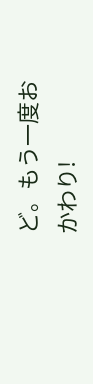ど。もう一度おかわり!